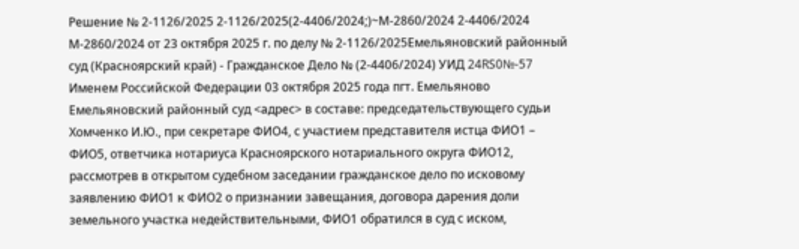Решение № 2-1126/2025 2-1126/2025(2-4406/2024;)~М-2860/2024 2-4406/2024 М-2860/2024 от 23 октября 2025 г. по делу № 2-1126/2025Емельяновский районный суд (Красноярский край) - Гражданское Дело № (2-4406/2024) УИД 24RS0№-57 Именем Российской Федерации 03 октября 2025 года пгт. Емельяново Емельяновский районный суд <адрес> в составе: председательствующего судьи Хомченко И.Ю., при секретаре ФИО4, с участием представителя истца ФИО1 – ФИО5, ответчика нотариуса Красноярского нотариального округа ФИО12, рассмотрев в открытом судебном заседании гражданское дело по исковому заявлению ФИО1 к ФИО2 о признании завещания, договора дарения доли земельного участка недействительными, ФИО1 обратился в суд с иском,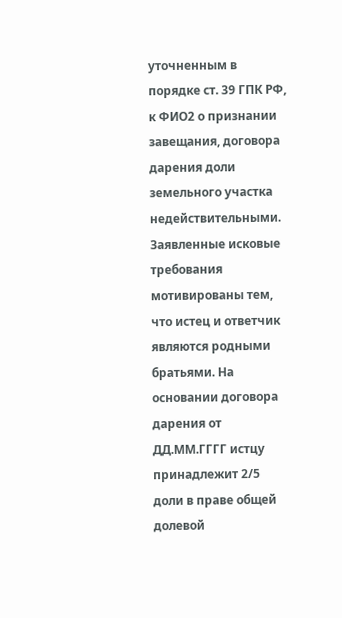уточненным в порядке ст. 39 ГПК РФ, к ФИО2 о признании завещания, договора дарения доли земельного участка недействительными. Заявленные исковые требования мотивированы тем, что истец и ответчик являются родными братьями. На основании договора дарения от ДД.ММ.ГГГГ истцу принадлежит 2/5 доли в праве общей долевой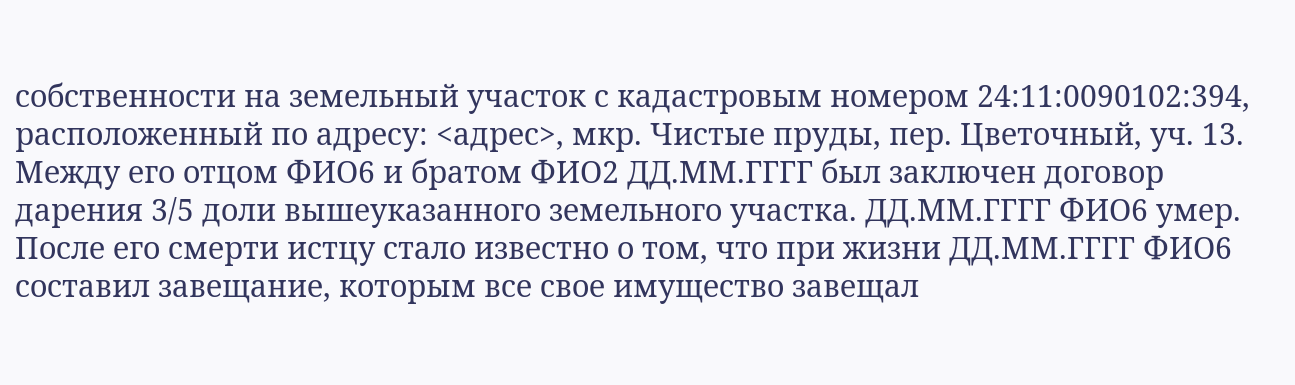собственности на земельный участок с кадастровым номером 24:11:0090102:394, расположенный по адресу: <адрес>, мкр. Чистые пруды, пер. Цветочный, уч. 13. Между его отцом ФИО6 и братом ФИО2 ДД.ММ.ГГГГ был заключен договор дарения 3/5 доли вышеуказанного земельного участка. ДД.ММ.ГГГГ ФИО6 умер. После его смерти истцу стало известно о том, что при жизни ДД.ММ.ГГГГ ФИО6 составил завещание, которым все свое имущество завещал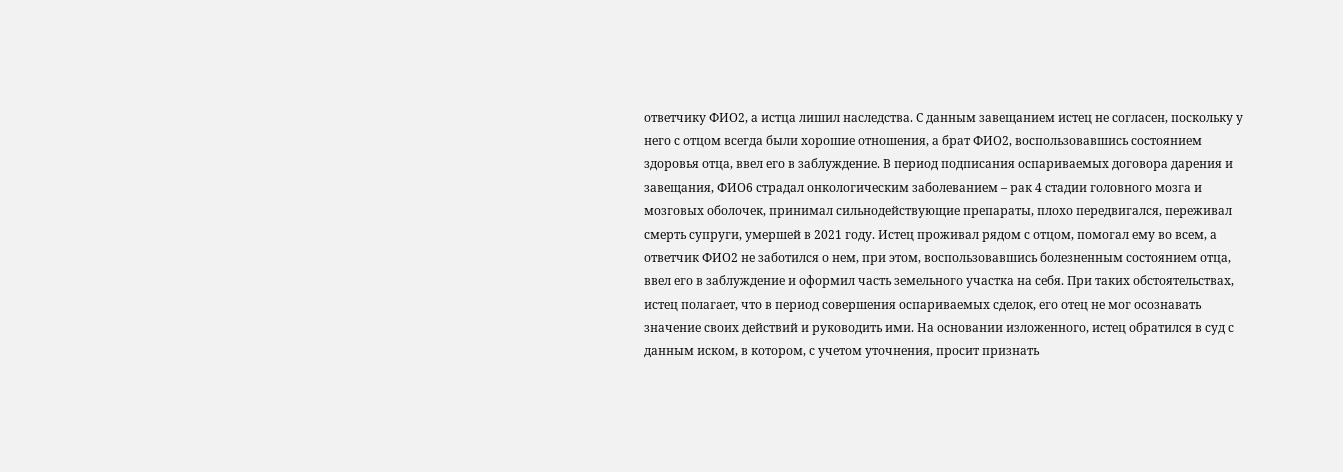ответчику ФИО2, а истца лишил наследства. С данным завещанием истец не согласен, поскольку у него с отцом всегда были хорошие отношения, а брат ФИО2, воспользовавшись состоянием здоровья отца, ввел его в заблуждение. В период подписания оспариваемых договора дарения и завещания, ФИО6 страдал онкологическим заболеванием – рак 4 стадии головного мозга и мозговых оболочек, принимал сильнодействующие препараты, плохо передвигался, переживал смерть супруги, умершей в 2021 году. Истец проживал рядом с отцом, помогал ему во всем, а ответчик ФИО2 не заботился о нем, при этом, воспользовавшись болезненным состоянием отца, ввел его в заблуждение и оформил часть земельного участка на себя. При таких обстоятельствах, истец полагает, что в период совершения оспариваемых сделок, его отец не мог осознавать значение своих действий и руководить ими. На основании изложенного, истец обратился в суд с данным иском, в котором, с учетом уточнения, просит признать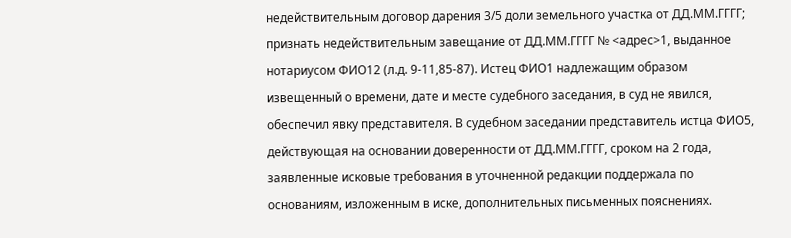недействительным договор дарения 3/5 доли земельного участка от ДД.ММ.ГГГГ; признать недействительным завещание от ДД.ММ.ГГГГ № <адрес>1, выданное нотариусом ФИО12 (л.д. 9-11,85-87). Истец ФИО1 надлежащим образом извещенный о времени, дате и месте судебного заседания, в суд не явился, обеспечил явку представителя. В судебном заседании представитель истца ФИО5, действующая на основании доверенности от ДД.ММ.ГГГГ, сроком на 2 года, заявленные исковые требования в уточненной редакции поддержала по основаниям, изложенным в иске, дополнительных письменных пояснениях.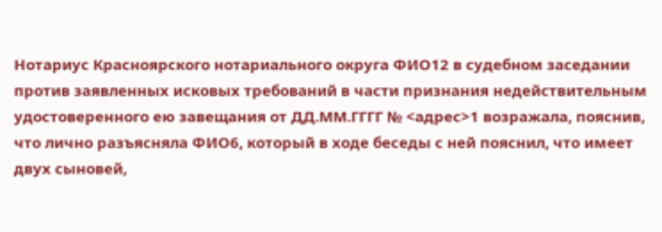Нотариус Красноярского нотариального округа ФИО12 в судебном заседании против заявленных исковых требований в части признания недействительным удостоверенного ею завещания от ДД.ММ.ГГГГ № <адрес>1 возражала, пояснив, что лично разъясняла ФИО6, который в ходе беседы с ней пояснил, что имеет двух сыновей,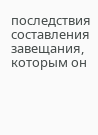последствия составления завещания, которым он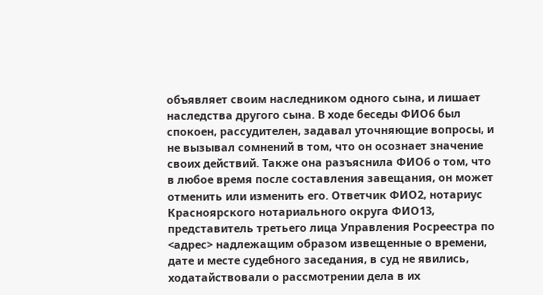объявляет своим наследником одного сына, и лишает наследства другого сына. В ходе беседы ФИО6 был спокоен, рассудителен, задавал уточняющие вопросы, и не вызывал сомнений в том, что он осознает значение своих действий. Также она разъяснила ФИО6 о том, что в любое время после составления завещания, он может отменить или изменить его. Ответчик ФИО2, нотариус Красноярского нотариального округа ФИО13, представитель третьего лица Управления Росреестра по <адрес> надлежащим образом извещенные о времени, дате и месте судебного заседания, в суд не явились, ходатайствовали о рассмотрении дела в их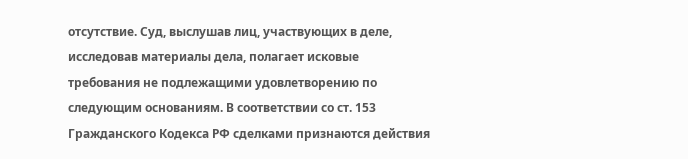отсутствие. Суд, выслушав лиц, участвующих в деле, исследовав материалы дела, полагает исковые требования не подлежащими удовлетворению по следующим основаниям. В соответствии со ст. 153 Гражданского Кодекса РФ сделками признаются действия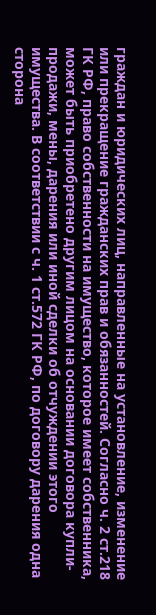граждан и юридических лиц, направленные на установление, изменение или прекращение гражданских прав и обязанностей. Согласно ч. 2 ст.218 ГК РФ, право собственности на имущество, которое имеет собственника, может быть приобретено другим лицом на основании договора купли-продажи, мены, дарения или иной сделки об отчуждении этого имущества. В соответствии с ч. 1 ст.572 ГК РФ, по договору дарения одна сторона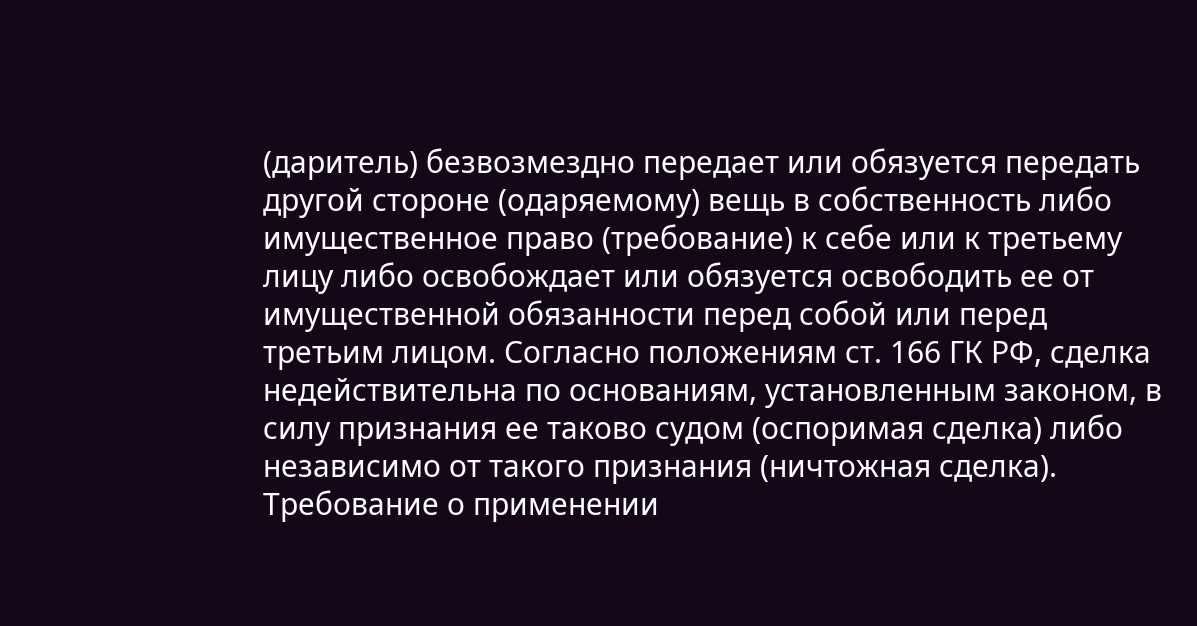(даритель) безвозмездно передает или обязуется передать другой стороне (одаряемому) вещь в собственность либо имущественное право (требование) к себе или к третьему лицу либо освобождает или обязуется освободить ее от имущественной обязанности перед собой или перед третьим лицом. Согласно положениям ст. 166 ГК РФ, сделка недействительна по основаниям, установленным законом, в силу признания ее таково судом (оспоримая сделка) либо независимо от такого признания (ничтожная сделка). Требование о применении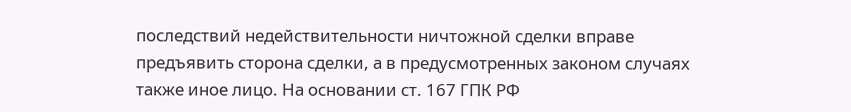последствий недействительности ничтожной сделки вправе предъявить сторона сделки, а в предусмотренных законом случаях также иное лицо. На основании ст. 167 ГПК РФ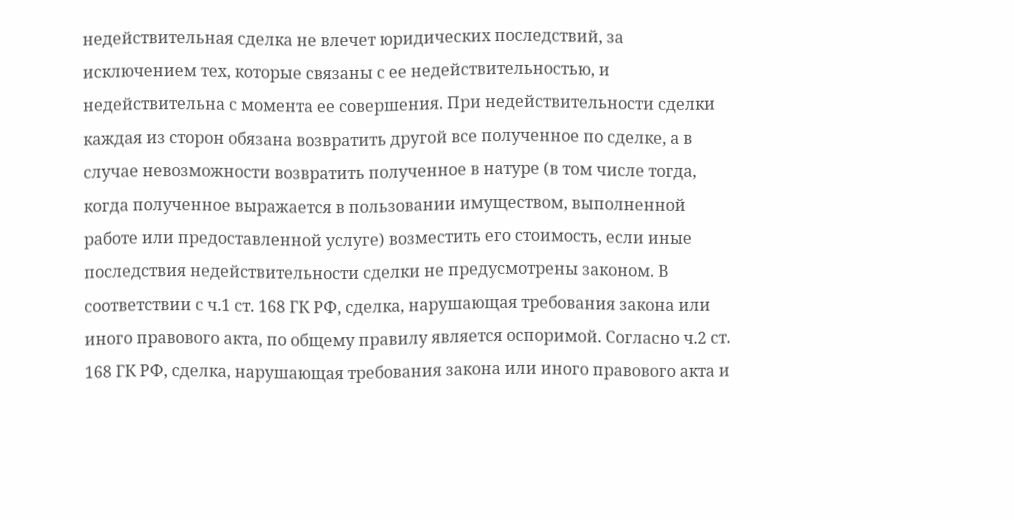недействительная сделка не влечет юридических последствий, за исключением тех, которые связаны с ее недействительностью, и недействительна с момента ее совершения. При недействительности сделки каждая из сторон обязана возвратить другой все полученное по сделке, а в случае невозможности возвратить полученное в натуре (в том числе тогда, когда полученное выражается в пользовании имуществом, выполненной работе или предоставленной услуге) возместить его стоимость, если иные последствия недействительности сделки не предусмотрены законом. В соответствии с ч.1 ст. 168 ГК РФ, сделка, нарушающая требования закона или иного правового акта, по общему правилу является оспоримой. Согласно ч.2 ст. 168 ГК РФ, сделка, нарушающая требования закона или иного правового акта и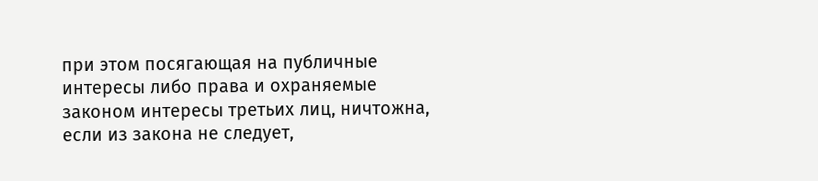при этом посягающая на публичные интересы либо права и охраняемые законом интересы третьих лиц, ничтожна, если из закона не следует,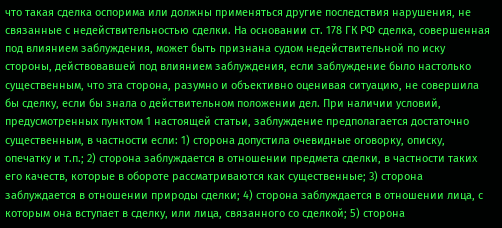что такая сделка оспорима или должны применяться другие последствия нарушения, не связанные с недействительностью сделки. На основании ст. 178 ГК РФ сделка, совершенная под влиянием заблуждения, может быть признана судом недействительной по иску стороны, действовавшей под влиянием заблуждения, если заблуждение было настолько существенным, что эта сторона, разумно и объективно оценивая ситуацию, не совершила бы сделку, если бы знала о действительном положении дел. При наличии условий, предусмотренных пунктом 1 настоящей статьи, заблуждение предполагается достаточно существенным, в частности если: 1) сторона допустила очевидные оговорку, описку, опечатку и т.п.; 2) сторона заблуждается в отношении предмета сделки, в частности таких его качеств, которые в обороте рассматриваются как существенные; 3) сторона заблуждается в отношении природы сделки; 4) сторона заблуждается в отношении лица, с которым она вступает в сделку, или лица, связанного со сделкой; 5) сторона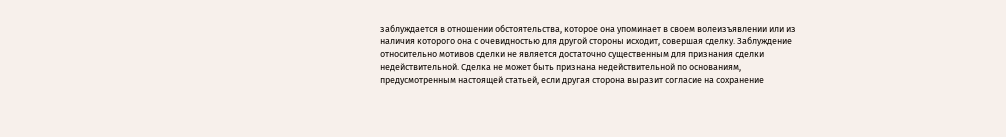заблуждается в отношении обстоятельства, которое она упоминает в своем волеизъявлении или из наличия которого она с очевидностью для другой стороны исходит, совершая сделку. Заблуждение относительно мотивов сделки не является достаточно существенным для признания сделки недействительной. Сделка не может быть признана недействительной по основаниям, предусмотренным настоящей статьей, если другая сторона выразит согласие на сохранение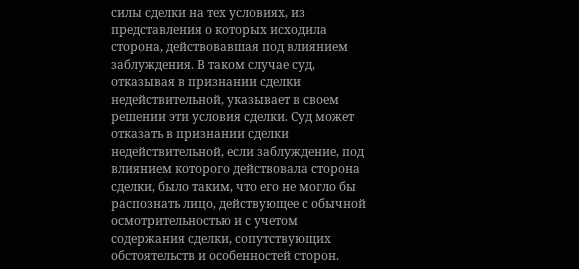силы сделки на тех условиях, из представления о которых исходила сторона, действовавшая под влиянием заблуждения. В таком случае суд, отказывая в признании сделки недействительной, указывает в своем решении эти условия сделки. Суд может отказать в признании сделки недействительной, если заблуждение, под влиянием которого действовала сторона сделки, было таким, что его не могло бы распознать лицо, действующее с обычной осмотрительностью и с учетом содержания сделки, сопутствующих обстоятельств и особенностей сторон.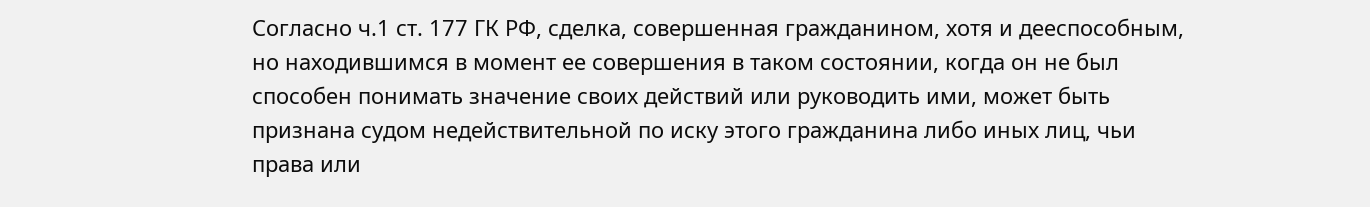Согласно ч.1 ст. 177 ГК РФ, сделка, совершенная гражданином, хотя и дееспособным, но находившимся в момент ее совершения в таком состоянии, когда он не был способен понимать значение своих действий или руководить ими, может быть признана судом недействительной по иску этого гражданина либо иных лиц, чьи права или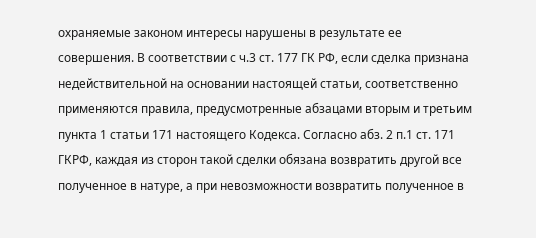охраняемые законом интересы нарушены в результате ее совершения. В соответствии с ч.3 ст. 177 ГК РФ, если сделка признана недействительной на основании настоящей статьи, соответственно применяются правила, предусмотренные абзацами вторым и третьим пункта 1 статьи 171 настоящего Кодекса. Согласно абз. 2 п.1 ст. 171 ГКРФ, каждая из сторон такой сделки обязана возвратить другой все полученное в натуре, а при невозможности возвратить полученное в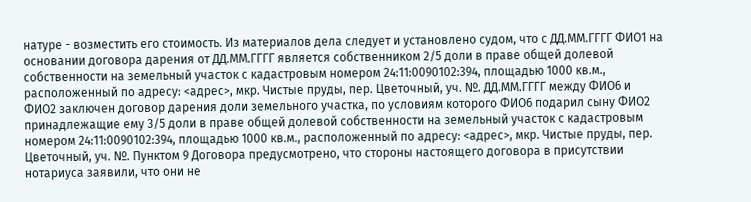натуре - возместить его стоимость. Из материалов дела следует и установлено судом, что с ДД.ММ.ГГГГ ФИО1 на основании договора дарения от ДД.ММ.ГГГГ является собственником 2/5 доли в праве общей долевой собственности на земельный участок с кадастровым номером 24:11:0090102:394, площадью 1000 кв.м., расположенный по адресу: <адрес>, мкр. Чистые пруды, пер. Цветочный, уч. №. ДД.ММ.ГГГГ между ФИО6 и ФИО2 заключен договор дарения доли земельного участка, по условиям которого ФИО6 подарил сыну ФИО2 принадлежащие ему 3/5 доли в праве общей долевой собственности на земельный участок с кадастровым номером 24:11:0090102:394, площадью 1000 кв.м., расположенный по адресу: <адрес>, мкр. Чистые пруды, пер. Цветочный, уч. №. Пунктом 9 Договора предусмотрено, что стороны настоящего договора в присутствии нотариуса заявили, что они не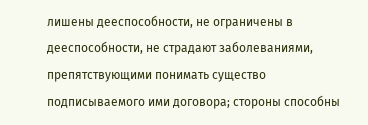лишены дееспособности, не ограничены в дееспособности, не страдают заболеваниями, препятствующими понимать существо подписываемого ими договора; стороны способны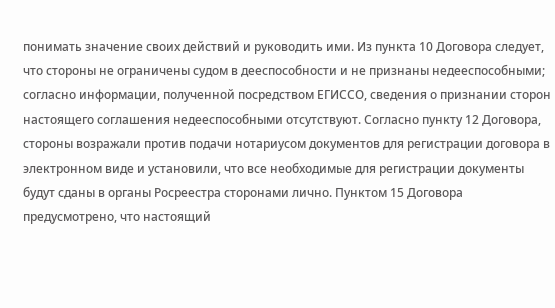понимать значение своих действий и руководить ими. Из пункта 10 Договора следует, что стороны не ограничены судом в дееспособности и не признаны недееспособными; согласно информации, полученной посредством ЕГИССО, сведения о признании сторон настоящего соглашения недееспособными отсутствуют. Согласно пункту 12 Договора, стороны возражали против подачи нотариусом документов для регистрации договора в электронном виде и установили, что все необходимые для регистрации документы будут сданы в органы Росреестра сторонами лично. Пунктом 15 Договора предусмотрено, что настоящий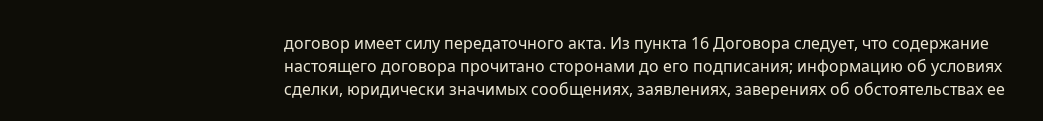договор имеет силу передаточного акта. Из пункта 16 Договора следует, что содержание настоящего договора прочитано сторонами до его подписания; информацию об условиях сделки, юридически значимых сообщениях, заявлениях, заверениях об обстоятельствах ее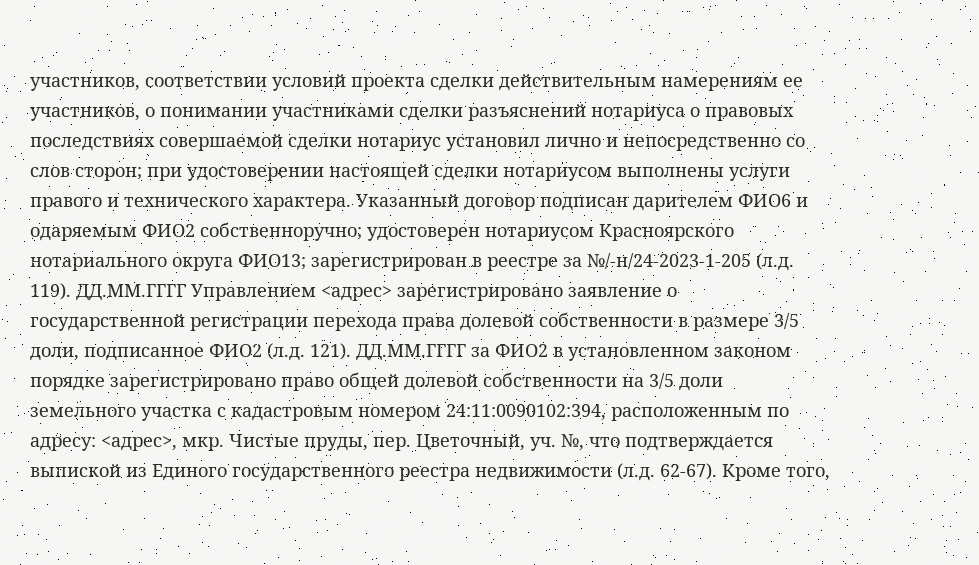участников, соответствии условий проекта сделки действительным намерениям ее участников, о понимании участниками сделки разъяснений нотариуса о правовых последствиях совершаемой сделки нотариус установил лично и непосредственно со слов сторон; при удостоверении настоящей сделки нотариусом выполнены услуги правого и технического характера. Указанный договор подписан дарителем ФИО6 и одаряемым ФИО2 собственноручно; удостоверен нотариусом Красноярского нотариального округа ФИО13; зарегистрирован в реестре за №/-н/24-2023-1-205 (л.д. 119). ДД.ММ.ГГГГ Управлением <адрес> зарегистрировано заявление о государственной регистрации перехода права долевой собственности в размере 3/5 доли, подписанное ФИО2 (л.д. 121). ДД.ММ.ГГГГ за ФИО2 в установленном законом порядке зарегистрировано право общей долевой собственности на 3/5 доли земельного участка с кадастровым номером 24:11:0090102:394, расположенным по адресу: <адрес>, мкр. Чистые пруды, пер. Цветочный, уч. №, что подтверждается выпиской из Единого государственного реестра недвижимости (л.д. 62-67). Кроме того,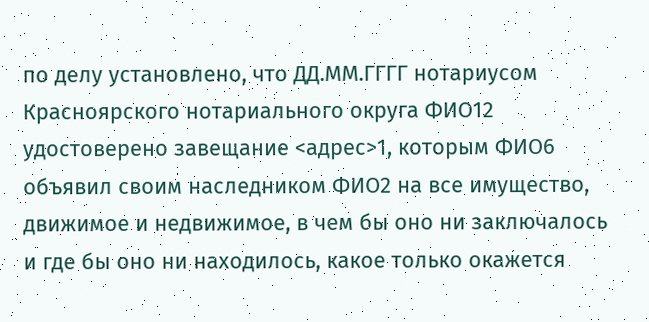по делу установлено, что ДД.ММ.ГГГГ нотариусом Красноярского нотариального округа ФИО12 удостоверено завещание <адрес>1, которым ФИО6 объявил своим наследником ФИО2 на все имущество, движимое и недвижимое, в чем бы оно ни заключалось и где бы оно ни находилось, какое только окажется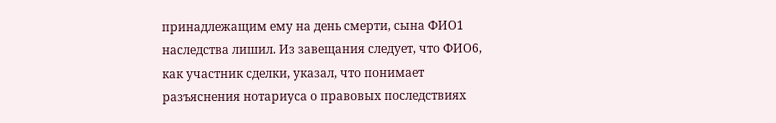принадлежащим ему на день смерти, сына ФИО1 наследства лишил. Из завещания следует, что ФИО6, как участник сделки, указал, что понимает разъяснения нотариуса о правовых последствиях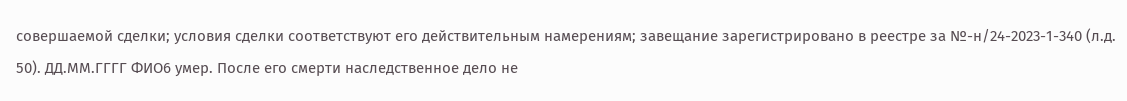совершаемой сделки; условия сделки соответствуют его действительным намерениям; завещание зарегистрировано в реестре за №-н/24-2023-1-340 (л.д. 50). ДД.ММ.ГГГГ ФИО6 умер. После его смерти наследственное дело не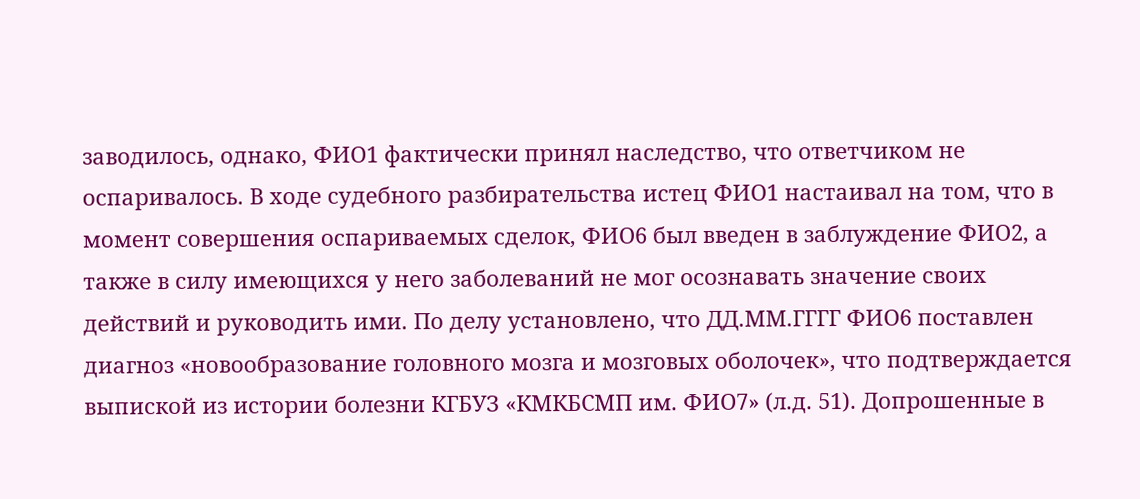заводилось, однако, ФИО1 фактически принял наследство, что ответчиком не оспаривалось. В ходе судебного разбирательства истец ФИО1 настаивал на том, что в момент совершения оспариваемых сделок, ФИО6 был введен в заблуждение ФИО2, а также в силу имеющихся у него заболеваний не мог осознавать значение своих действий и руководить ими. По делу установлено, что ДД.ММ.ГГГГ ФИО6 поставлен диагноз «новообразование головного мозга и мозговых оболочек», что подтверждается выпиской из истории болезни КГБУЗ «КМКБСМП им. ФИО7» (л.д. 51). Допрошенные в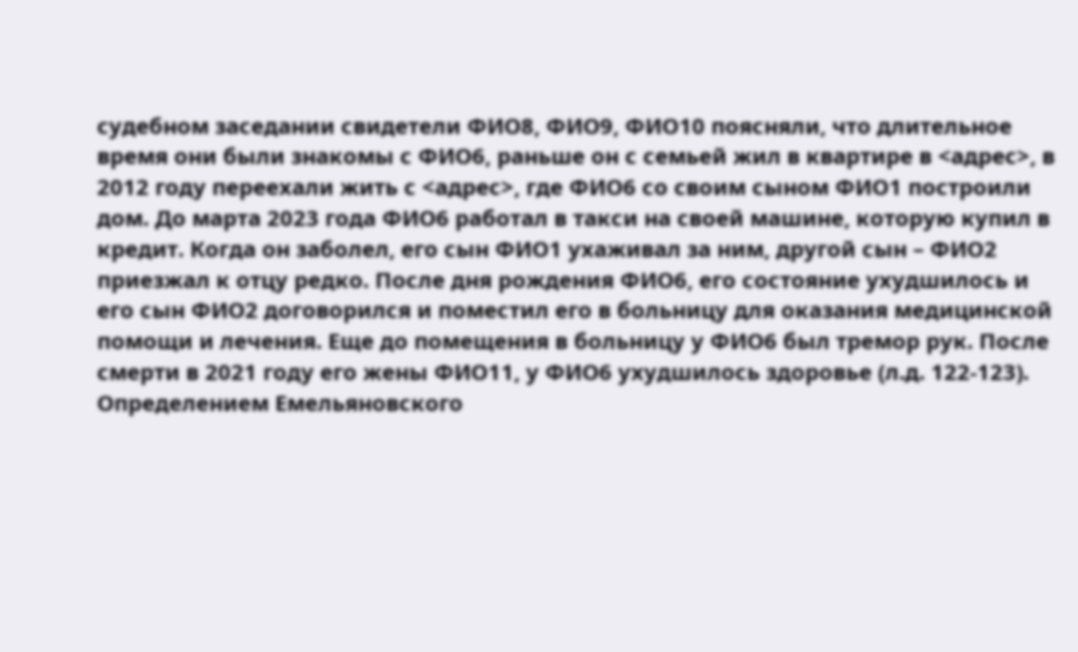судебном заседании свидетели ФИО8, ФИО9, ФИО10 поясняли, что длительное время они были знакомы с ФИО6, раньше он с семьей жил в квартире в <адрес>, в 2012 году переехали жить с <адрес>, где ФИО6 со своим сыном ФИО1 построили дом. До марта 2023 года ФИО6 работал в такси на своей машине, которую купил в кредит. Когда он заболел, его сын ФИО1 ухаживал за ним, другой сын – ФИО2 приезжал к отцу редко. После дня рождения ФИО6, его состояние ухудшилось и его сын ФИО2 договорился и поместил его в больницу для оказания медицинской помощи и лечения. Еще до помещения в больницу у ФИО6 был тремор рук. После смерти в 2021 году его жены ФИО11, у ФИО6 ухудшилось здоровье (л.д. 122-123). Определением Емельяновского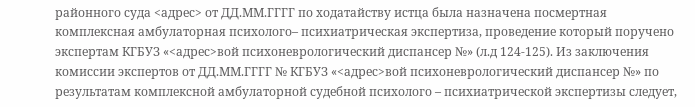районного суда <адрес> от ДД.ММ.ГГГГ по ходатайству истца была назначена посмертная комплексная амбулаторная психолого– психиатрическая экспертиза, проведение который поручено экспертам КГБУЗ «<адрес>вой психоневрологический диспансер №» (л.д 124-125). Из заключения комиссии экспертов от ДД.ММ.ГГГГ № КГБУЗ «<адрес>вой психоневрологический диспансер №» по результатам комплексной амбулаторной судебной психолого – психиатрической экспертизы следует,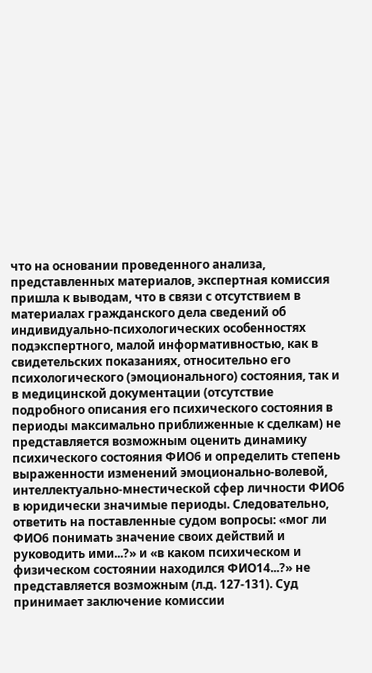что на основании проведенного анализа, представленных материалов, экспертная комиссия пришла к выводам, что в связи с отсутствием в материалах гражданского дела сведений об индивидуально-психологических особенностях подэкспертного, малой информативностью, как в свидетельских показаниях, относительно его психологического (эмоционального) состояния, так и в медицинской документации (отсутствие подробного описания его психического состояния в периоды максимально приближенные к сделкам) не представляется возможным оценить динамику психического состояния ФИО6 и определить степень выраженности изменений эмоционально-волевой, интеллектуально-мнестической сфер личности ФИО6 в юридически значимые периоды. Следовательно, ответить на поставленные судом вопросы: «мог ли ФИО6 понимать значение своих действий и руководить ими...?» и «в каком психическом и физическом состоянии находился ФИО14...?» не представляется возможным (л.д. 127-131). Суд принимает заключение комиссии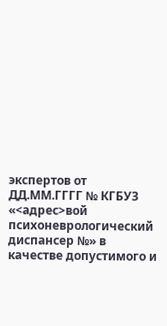экспертов от ДД.ММ.ГГГГ № КГБУЗ «<адрес>вой психоневрологический диспансер №» в качестве допустимого и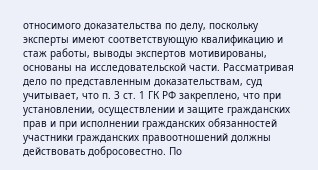относимого доказательства по делу, поскольку эксперты имеют соответствующую квалификацию и стаж работы, выводы экспертов мотивированы, основаны на исследовательской части. Рассматривая дело по представленным доказательствам, суд учитывает, что п. 3 ст. 1 ГК РФ закреплено, что при установлении, осуществлении и защите гражданских прав и при исполнении гражданских обязанностей участники гражданских правоотношений должны действовать добросовестно. По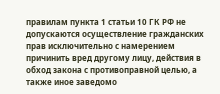правилам пункта 1 статьи 10 ГК РФ не допускаются осуществление гражданских прав исключительно с намерением причинить вред другому лицу, действия в обход закона с противоправной целью, а также иное заведомо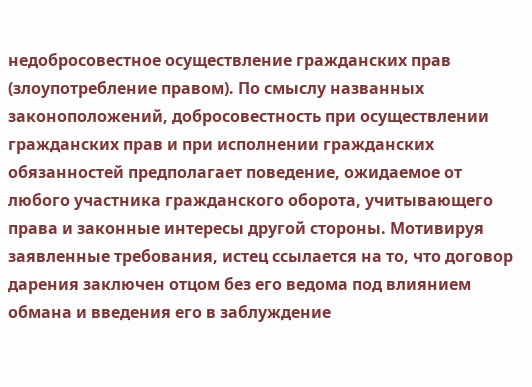недобросовестное осуществление гражданских прав (злоупотребление правом). По смыслу названных законоположений, добросовестность при осуществлении гражданских прав и при исполнении гражданских обязанностей предполагает поведение, ожидаемое от любого участника гражданского оборота, учитывающего права и законные интересы другой стороны. Мотивируя заявленные требования, истец ссылается на то, что договор дарения заключен отцом без его ведома под влиянием обмана и введения его в заблуждение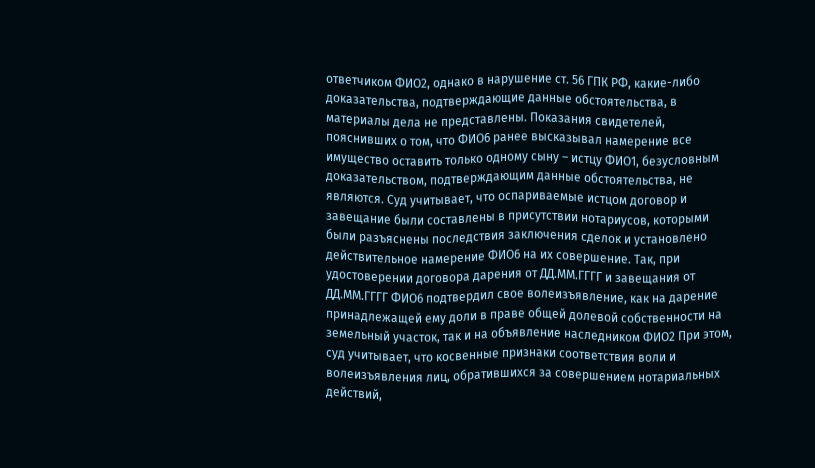ответчиком ФИО2, однако в нарушение ст. 56 ГПК РФ, какие-либо доказательства, подтверждающие данные обстоятельства, в материалы дела не представлены. Показания свидетелей, пояснивших о том, что ФИО6 ранее высказывал намерение все имущество оставить только одному сыну – истцу ФИО1, безусловным доказательством, подтверждающим данные обстоятельства, не являются. Суд учитывает, что оспариваемые истцом договор и завещание были составлены в присутствии нотариусов, которыми были разъяснены последствия заключения сделок и установлено действительное намерение ФИО6 на их совершение. Так, при удостоверении договора дарения от ДД.ММ.ГГГГ и завещания от ДД.ММ.ГГГГ ФИО6 подтвердил свое волеизъявление, как на дарение принадлежащей ему доли в праве общей долевой собственности на земельный участок, так и на объявление наследником ФИО2 При этом, суд учитывает, что косвенные признаки соответствия воли и волеизъявления лиц, обратившихся за совершением нотариальных действий,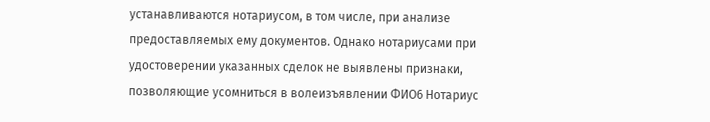устанавливаются нотариусом, в том числе, при анализе предоставляемых ему документов. Однако нотариусами при удостоверении указанных сделок не выявлены признаки, позволяющие усомниться в волеизъявлении ФИО6 Нотариус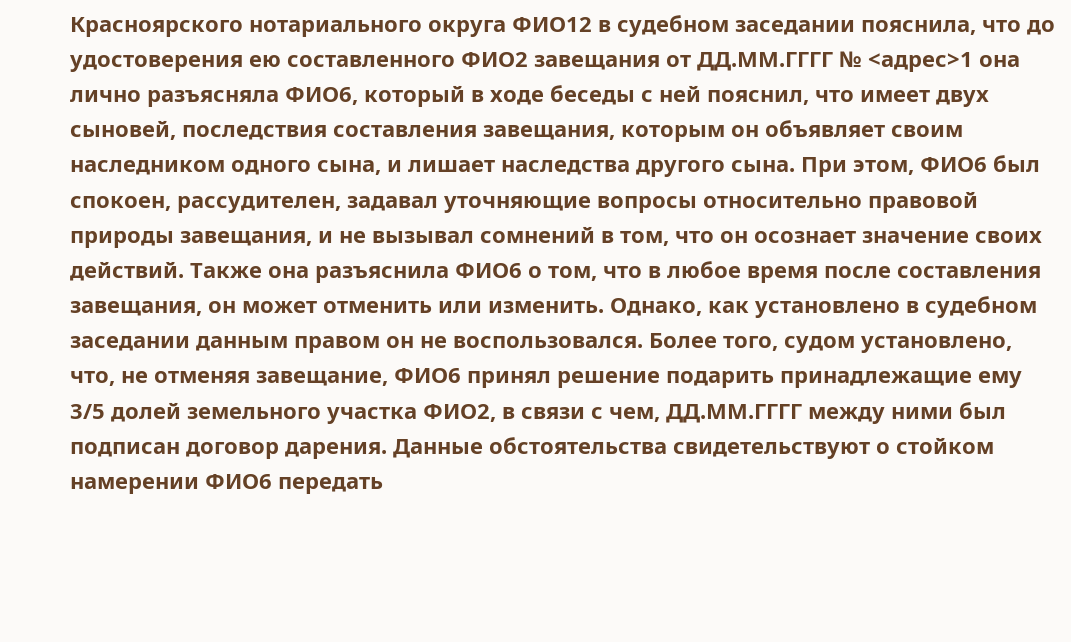Красноярского нотариального округа ФИО12 в судебном заседании пояснила, что до удостоверения ею составленного ФИО2 завещания от ДД.ММ.ГГГГ № <адрес>1 она лично разъясняла ФИО6, который в ходе беседы с ней пояснил, что имеет двух сыновей, последствия составления завещания, которым он объявляет своим наследником одного сына, и лишает наследства другого сына. При этом, ФИО6 был спокоен, рассудителен, задавал уточняющие вопросы относительно правовой природы завещания, и не вызывал сомнений в том, что он осознает значение своих действий. Также она разъяснила ФИО6 о том, что в любое время после составления завещания, он может отменить или изменить. Однако, как установлено в судебном заседании данным правом он не воспользовался. Более того, судом установлено, что, не отменяя завещание, ФИО6 принял решение подарить принадлежащие ему 3/5 долей земельного участка ФИО2, в связи с чем, ДД.ММ.ГГГГ между ними был подписан договор дарения. Данные обстоятельства свидетельствуют о стойком намерении ФИО6 передать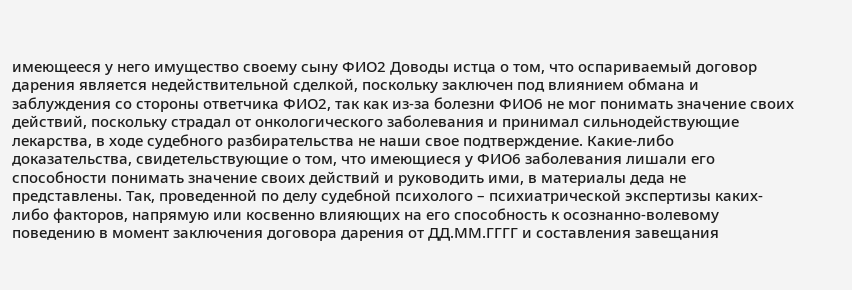имеющееся у него имущество своему сыну ФИО2 Доводы истца о том, что оспариваемый договор дарения является недействительной сделкой, поскольку заключен под влиянием обмана и заблуждения со стороны ответчика ФИО2, так как из-за болезни ФИО6 не мог понимать значение своих действий, поскольку страдал от онкологического заболевания и принимал сильнодействующие лекарства, в ходе судебного разбирательства не наши свое подтверждение. Какие-либо доказательства, свидетельствующие о том, что имеющиеся у ФИО6 заболевания лишали его способности понимать значение своих действий и руководить ими, в материалы деда не представлены. Так, проведенной по делу судебной психолого – психиатрической экспертизы каких-либо факторов, напрямую или косвенно влияющих на его способность к осознанно-волевому поведению в момент заключения договора дарения от ДД.ММ.ГГГГ и составления завещания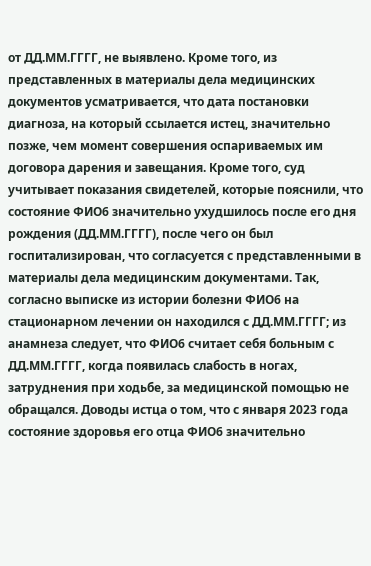от ДД.ММ.ГГГГ, не выявлено. Кроме того, из представленных в материалы дела медицинских документов усматривается, что дата постановки диагноза, на который ссылается истец, значительно позже, чем момент совершения оспариваемых им договора дарения и завещания. Кроме того, суд учитывает показания свидетелей, которые пояснили, что состояние ФИО6 значительно ухудшилось после его дня рождения (ДД.ММ.ГГГГ), после чего он был госпитализирован, что согласуется с представленными в материалы дела медицинским документами. Так, согласно выписке из истории болезни ФИО6 на стационарном лечении он находился с ДД.ММ.ГГГГ; из анамнеза следует, что ФИО6 считает себя больным с ДД.ММ.ГГГГ, когда появилась слабость в ногах, затруднения при ходьбе, за медицинской помощью не обращался. Доводы истца о том, что с января 2023 года состояние здоровья его отца ФИО6 значительно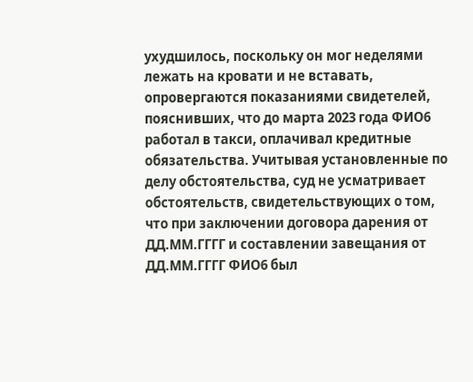ухудшилось, поскольку он мог неделями лежать на кровати и не вставать, опровергаются показаниями свидетелей, пояснивших, что до марта 2023 года ФИО6 работал в такси, оплачивал кредитные обязательства. Учитывая установленные по делу обстоятельства, суд не усматривает обстоятельств, свидетельствующих о том, что при заключении договора дарения от ДД.ММ.ГГГГ и составлении завещания от ДД.ММ.ГГГГ ФИО6 был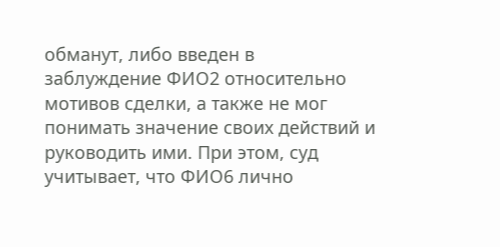обманут, либо введен в заблуждение ФИО2 относительно мотивов сделки, а также не мог понимать значение своих действий и руководить ими. При этом, суд учитывает, что ФИО6 лично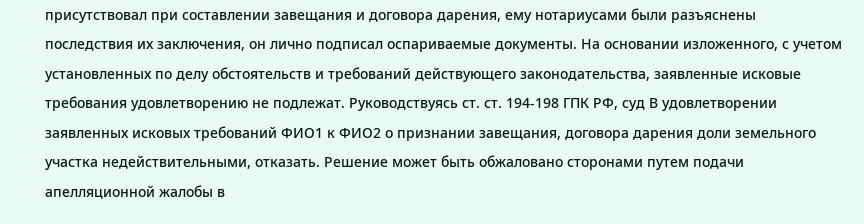присутствовал при составлении завещания и договора дарения, ему нотариусами были разъяснены последствия их заключения, он лично подписал оспариваемые документы. На основании изложенного, с учетом установленных по делу обстоятельств и требований действующего законодательства, заявленные исковые требования удовлетворению не подлежат. Руководствуясь ст. ст. 194-198 ГПК РФ, суд В удовлетворении заявленных исковых требований ФИО1 к ФИО2 о признании завещания, договора дарения доли земельного участка недействительными, отказать. Решение может быть обжаловано сторонами путем подачи апелляционной жалобы в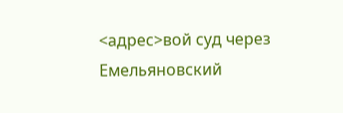<адрес>вой суд через Емельяновский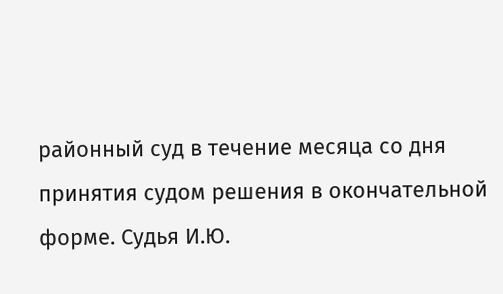районный суд в течение месяца со дня принятия судом решения в окончательной форме. Судья И.Ю.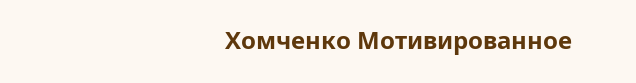Хомченко Мотивированное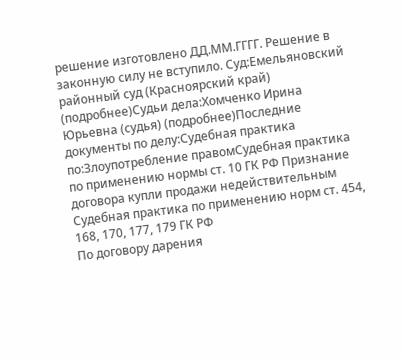решение изготовлено ДД.ММ.ГГГГ. Решение в законную силу не вступило. Суд:Емельяновский районный суд (Красноярский край) (подробнее)Судьи дела:Хомченко Ирина Юрьевна (судья) (подробнее)Последние документы по делу:Судебная практика по:Злоупотребление правомСудебная практика по применению нормы ст. 10 ГК РФ Признание договора купли продажи недействительным Судебная практика по применению норм ст. 454, 168, 170, 177, 179 ГК РФ
По договору дарения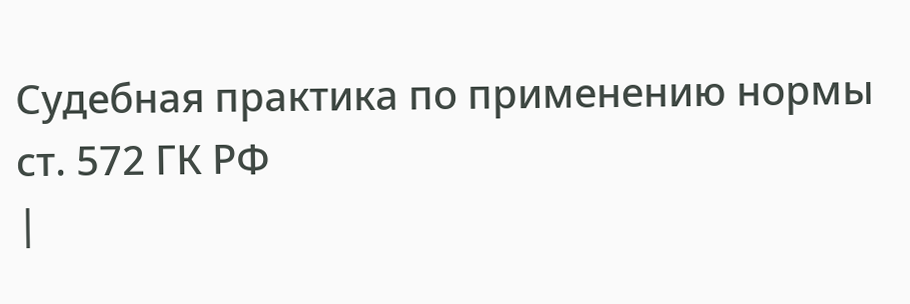Судебная практика по применению нормы ст. 572 ГК РФ
|